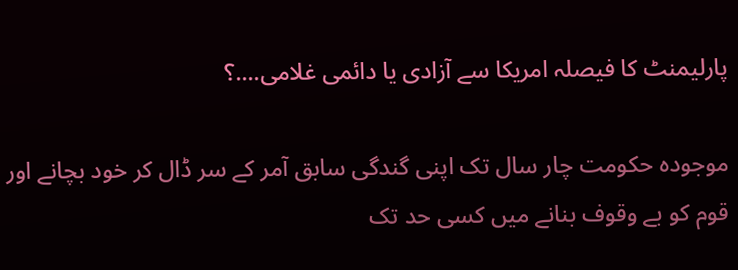پارلیمنٹ کا فیصلہ امریکا سے آزادی یا دائمی غلامی....؟

موجودہ حکومت چار سال تک اپنی گندگی سابق آمر کے سر ڈال کر خود بچانے اور قوم کو بے وقوف بنانے میں کسی حد تک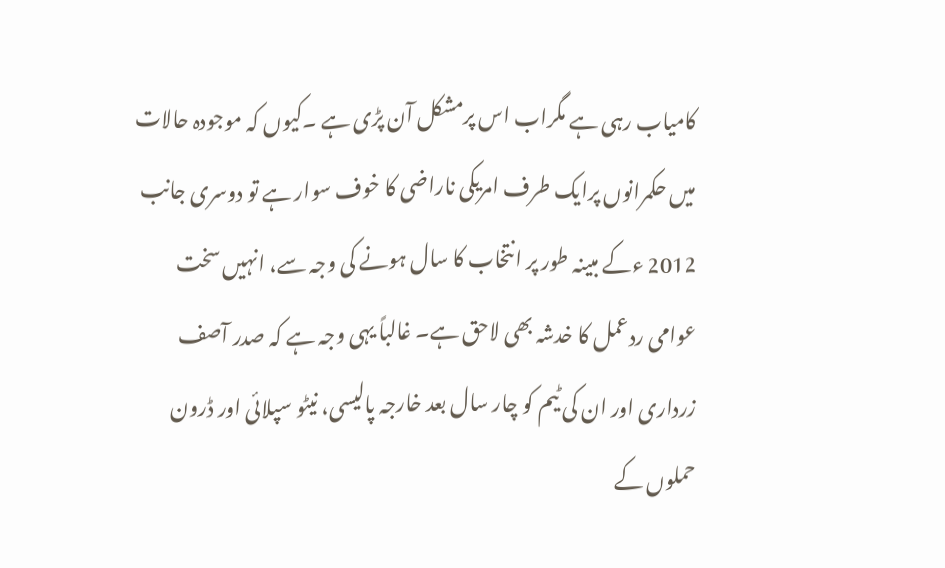کامیاب رہی ہے مگراب اس پرمشکل آن پڑی ہے ۔کیوں کہ موجودہ حالات میں حکمرانوں پرایک طرف امریکی ناراضی کا خوف سوار ہے تو دوسری جانب 2012 ءکے مبینہ طور پر انتخاب کا سال ہونے کی وجہ سے، انہیں سخت عوامی ردعمل کا خدشہ بھی لاحق ہے۔ غالباً یہی وجہ ہے کہ صدر آصف زرداری اور ان کی ٹیم کو چار سال بعد خارجہ پالیسی، نیٹو سپلائی اور ڈرون حملوں کے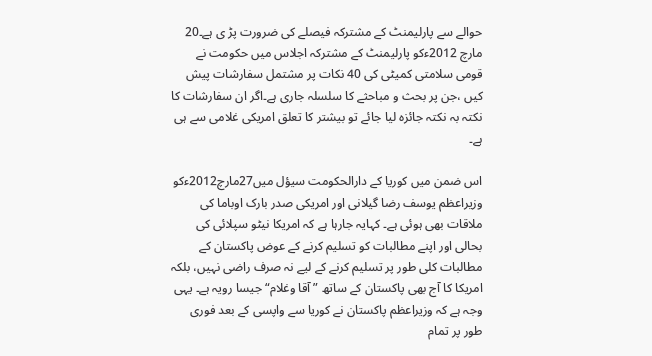حوالے سے پارلیمنٹ کے مشترکہ فیصلے کی ضرورت پڑ ی ہے۔20 مارچ 2012ءکو پارلیمنٹ کے مشترکہ اجلاس میں حکومت نے قومی سلامتی کمیٹی کی 40 نکات پر مشتمل سفارشات پیش کیں ،جن پر بحث و مباحثے کا سلسلہ جاری ہے۔اگر ان سفارشات کا نکتہ بہ نکتہ جائزہ لیا جائے تو بیشتر کا تعلق امریکی غلامی سے ہی ہے۔

اس ضمن میں کوریا کے دارالحکومت سیؤل میں27مارچ2012ءکو وزیراعظم یوسف رضا گیلانی اور امریکی صدر بارک اوباما کی ملاقات بھی ہوئی ہے۔ کہایہ جارہا ہے کہ امریکا نیٹو سپلائی کی بحالی اور اپنے مطالبات کو تسلیم کرنے کے عوض پاکستان کے مطالبات کلی طور پر تسلیم کرنے کے لیے نہ صرف راضی نہیں، بلکہ امریکا کا آج بھی پاکستان کے ساتھ ”آقا وغلام“ جیسا رویہ ہے۔ یہی وجہ ہے کہ وزیراعظم پاکستان نے کوریا سے واپسی کے بعد فوری طور پر تمام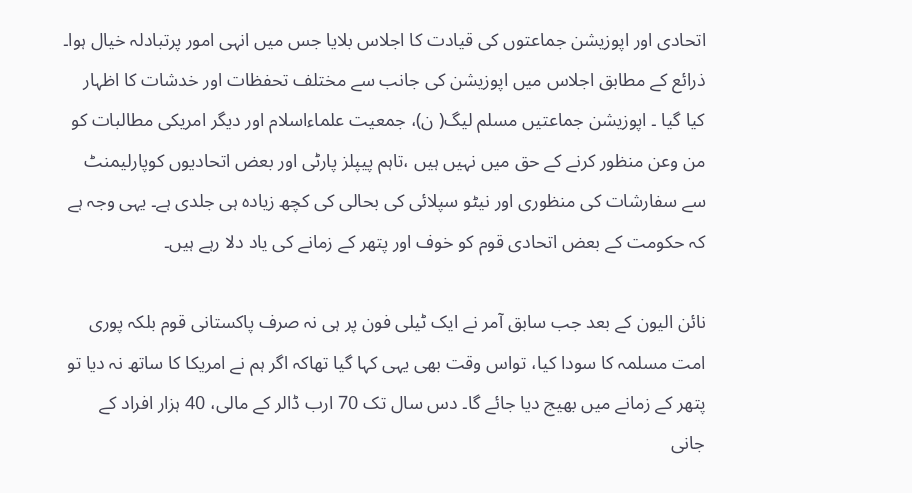اتحادی اور اپوزیشن جماعتوں کی قیادت کا اجلاس بلایا جس میں انہی امور پرتبادلہ خیال ہوا۔ ذرائع کے مطابق اجلاس میں اپوزیشن کی جانب سے مختلف تحفظات اور خدشات کا اظہار کیا گیا ۔ اپوزیشن جماعتیں مسلم لیگ( ن)، جمعیت علماءاسلام اور دیگر امریکی مطالبات کو من وعن منظور کرنے کے حق میں نہیں ہیں ،تاہم پیپلز پارٹی اور بعض اتحادیوں کوپارلیمنٹ سے سفارشات کی منظوری اور نیٹو سپلائی کی بحالی کی کچھ زیادہ ہی جلدی ہے۔ یہی وجہ ہے کہ حکومت کے بعض اتحادی قوم کو خوف اور پتھر کے زمانے کی یاد دلا رہے ہیں۔

نائن الیون کے بعد جب سابق آمر نے ایک ٹیلی فون پر ہی نہ صرف پاکستانی قوم بلکہ پوری امت مسلمہ کا سودا کیا، تواس وقت بھی یہی کہا گیا تھاکہ اگر ہم نے امریکا کا ساتھ نہ دیا تو پتھر کے زمانے میں بھیج دیا جائے گا۔ دس سال تک 70 ارب ڈالر کے مالی، 40 ہزار افراد کے جانی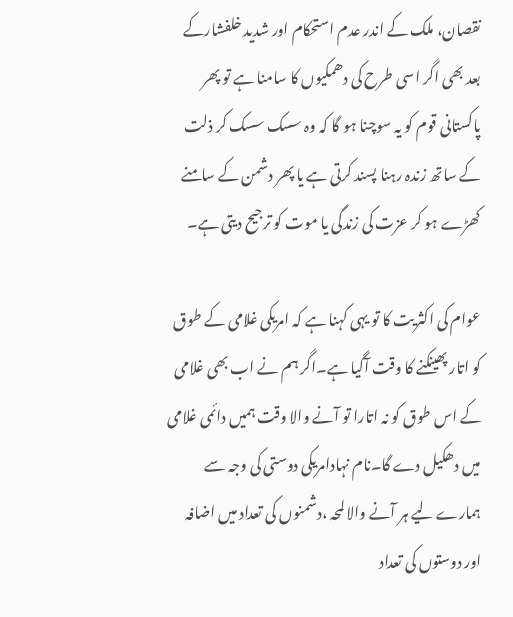نقصان، ملک کے اندر عدم استحکام اور شدید خلفشارکے بعد بھی اگر اسی طرح کی دھمکیوں کا سامنا ہے تو پھر پاکستانی قوم کو یہ سوچنا ہو گا کہ وہ سسک سسک کر ذلت کے ساتھ زندہ رہنا پسند کرتی ہے یا پھر دشمن کے سامنے کھڑے ہو کر عزت کی زندگی یا موت کو ترجیح دیتی ہے۔

عوام کی اکثریت کا تو یہی کہنا ہے کہ امریکی غلامی کے طوق کو اتار پھینکنے کا وقت آگیا ہے۔اگر ہم نے اب بھی غلامی کے اس طوق کو نہ اتارا تو آنے والا وقت ہمیں دائمی غلامی میں دھکیل دے گا۔نام نہادامریکی دوستی کی وجہ سے ہمارے لیے ہر آنے والا لمحہ ،دشمنوں کی تعداد میں اضافہ اور دوستوں کی تعداد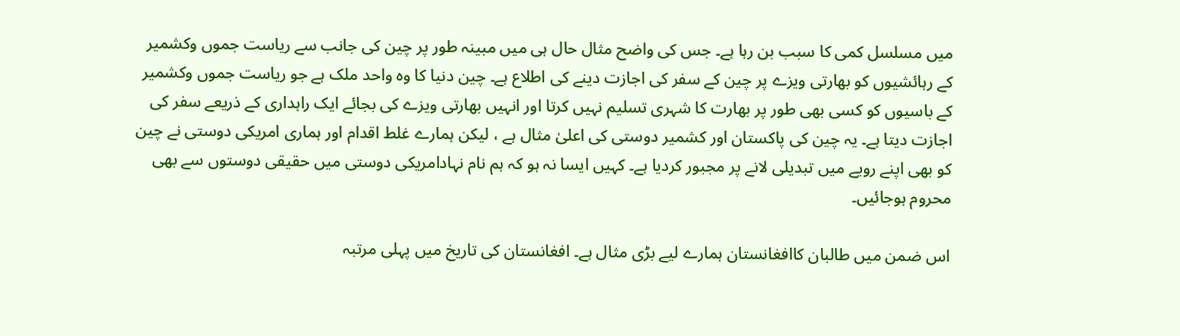میں مسلسل کمی کا سبب بن رہا ہے۔ جس کی واضح مثال حال ہی میں مبینہ طور پر چین کی جانب سے ریاست جموں وکشمیر کے رہائشیوں کو بھارتی ویزے پر چین کے سفر کی اجازت دینے کی اطلاع ہے۔ چین دنیا کا وہ واحد ملک ہے جو ریاست جموں وکشمیر کے باسیوں کو کسی بھی طور پر بھارت کا شہری تسلیم نہیں کرتا اور انہیں بھارتی ویزے کی بجائے ایک راہداری کے ذریعے سفر کی اجازت دیتا ہے۔ یہ چین کی پاکستان اور کشمیر دوستی کی اعلیٰ مثال ہے ، لیکن ہمارے غلط اقدام اور ہماری امریکی دوستی نے چین کو بھی اپنے رویے میں تبدیلی لانے پر مجبور کردیا ہے۔ کہیں ایسا نہ ہو کہ ہم نام نہادامریکی دوستی میں حقیقی دوستوں سے بھی محروم ہوجائیں۔

اس ضمن میں طالبان کاافغانستان ہمارے لیے بڑی مثال ہے۔ افغانستان کی تاریخ میں پہلی مرتبہ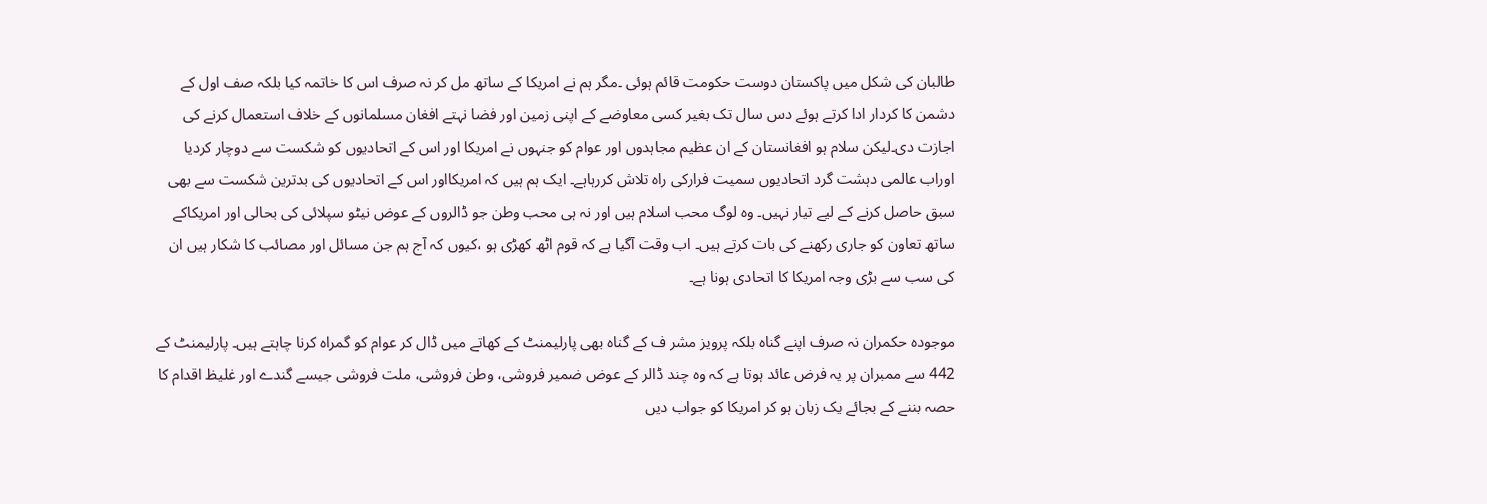طالبان کی شکل میں پاکستان دوست حکومت قائم ہوئی ۔مگر ہم نے امریکا کے ساتھ مل کر نہ صرف اس کا خاتمہ کیا بلکہ صف اول کے دشمن کا کردار ادا کرتے ہوئے دس سال تک بغیر کسی معاوضے کے اپنی زمین اور فضا نہتے افغان مسلمانوں کے خلاف استعمال کرنے کی اجازت دی۔لیکن سلام ہو افغانستان کے ان عظیم مجاہدوں اور عوام کو جنہوں نے امریکا اور اس کے اتحادیوں کو شکست سے دوچار کردیا اوراب عالمی دہشت گرد اتحادیوں سمیت فرارکی راہ تلاش کررہاہے۔ ایک ہم ہیں کہ امریکااور اس کے اتحادیوں کی بدترین شکست سے بھی سبق حاصل کرنے کے لیے تیار نہیں۔ وہ لوگ محب اسلام ہیں اور نہ ہی محب وطن جو ڈالروں کے عوض نیٹو سپلائی کی بحالی اور امریکاکے ساتھ تعاون کو جاری رکھنے کی بات کرتے ہیں۔ اب وقت آگیا ہے کہ قوم اٹھ کھڑی ہو ،کیوں کہ آج ہم جن مسائل اور مصائب کا شکار ہیں ان کی سب سے بڑی وجہ امریکا کا اتحادی ہونا ہے۔

موجودہ حکمران نہ صرف اپنے گناہ بلکہ پرویز مشر ف کے گناہ بھی پارلیمنٹ کے کھاتے میں ڈال کر عوام کو گمراہ کرنا چاہتے ہیں۔ پارلیمنٹ کے 442 سے ممبران پر یہ فرض عائد ہوتا ہے کہ وہ چند ڈالر کے عوض ضمیر فروشی، وطن فروشی، ملت فروشی جیسے گندے اور غلیظ اقدام کا حصہ بننے کے بجائے یک زبان ہو کر امریکا کو جواب دیں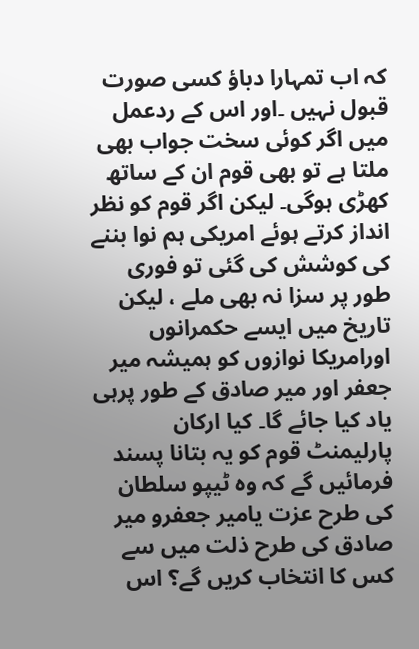کہ اب تمہارا دباؤ کسی صورت قبول نہیں ۔اور اس کے ردعمل میں اگر کوئی سخت جواب بھی ملتا ہے تو بھی قوم ان کے ساتھ کھڑی ہوگی۔ لیکن اگر قوم کو نظر انداز کرتے ہوئے امریکی ہم نوا بننے کی کوشش کی گئی تو فوری طور پر سزا نہ بھی ملے ، لیکن تاریخ میں ایسے حکمرانوں اورامریکا نوازوں کو ہمیشہ میر جعفر اور میر صادق کے طور پرہی یاد کیا جائے گا۔ کیا ارکان پارلیمنٹ قوم کو یہ بتانا پسند فرمائیں گے کہ وہ ٹیپو سلطان کی طرح عزت یامیر جعفرو میر صادق کی طرح ذلت میں سے کس کا انتخاب کریں گے؟ اس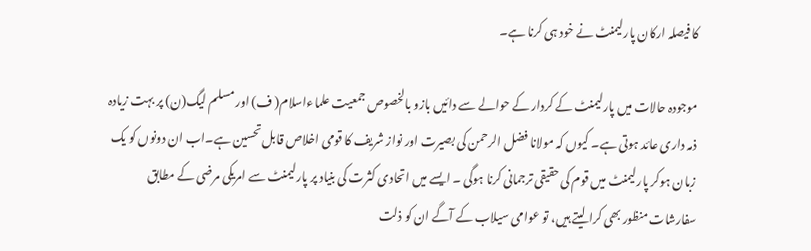کا فیصلہ ارکان پارلیمنٹ نے خود ہی کرنا ہے۔

موجودہ حالات میں پارلیمنٹ کے کردار کے حوالے سے دائیں بازو بالخصوص جمعیت علماءاسلام( ف) اور مسلم لیگ(ن) پر بہت زیادہ ذمہ داری عائد ہوتی ہے۔ کیوں کہ مولانا فضل الرحمن کی بصیرت اور نواز شریف کا قومی اخلاص قابل تحسین ہے۔اب ان دونوں کو یک زبان ہوکر پارلیمنٹ میں قوم کی حقیقی ترجمانی کرنا ہوگی ۔ ایسے میں اتحادی کثرت کی بنیاد پر پارلیمنٹ سے امریکی مرضی کے مطابق سفارشات منظور بھی کرا لیتے ہیں، تو عوامی سیلاب کے آگے ان کو ذلت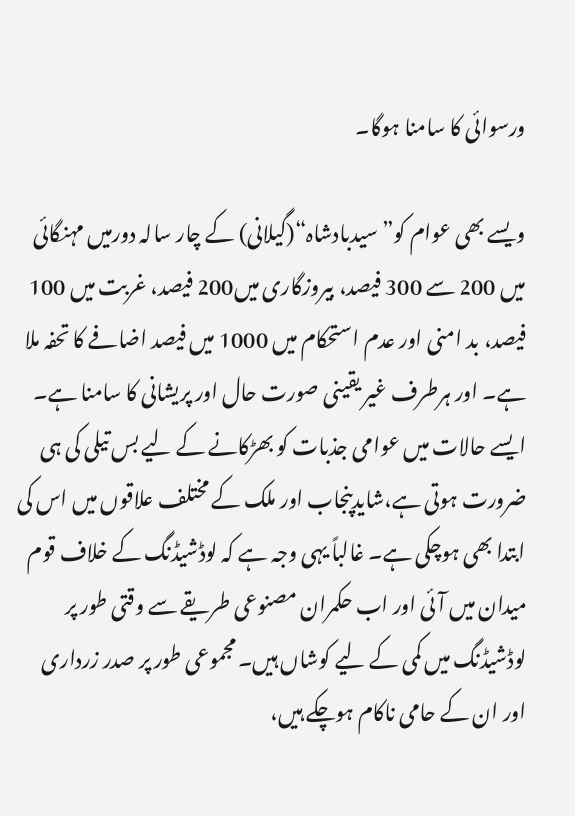ورسوائی کا سامنا ہوگا۔

ویسے بھی عوام کو” سیدبادشاہ“(گیلانی) کے چار سالہ دورمیں مہنگائی میں 200 سے 300 فیصد، بیروزگاری میں200 فیصد، غربت میں 100 فیصد، بد امنی اور عدم استحکام میں 1000 میں فیصد اضافے کا تحفہ ملا ہے۔ اور ہرطرف غیر یقینی صورت حال اور پریشانی کا سامنا ہے۔ ایسے حالات میں عوامی جذبات کو بھڑکانے کے لیے بس تیلی کی ہی ضرورت ہوتی ہے،شایدپنجاب اور ملک کے مختلف علاقوں میں اس کی ابتدا بھی ہوچکی ہے۔ غالباً یہی وجہ ہے کہ لوڈشیڈنگ کے خلاف قوم میدان میں آئی اور اب حکمران مصنوعی طریقے سے وقتی طور پر لوڈشیڈنگ میں کمی کے لیے کوشاں ہیں۔ مجموعی طور پر صدر زرداری اور ان کے حامی ناکام ہوچکے ہیں،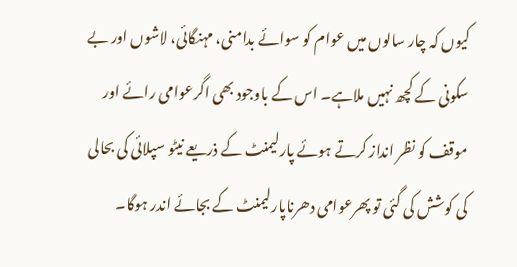کیوں کہ چار سالوں میں عوام کو سوائے بدامنی، مہنگائی، لاشوں اور بے سکونی کے کچھ نہیں ملاہے۔ اس کے باوجود بھی اگرعوامی رائے اور موقف کو نظر انداز کرتے ہوئے پارلیمنٹ کے ذریعے نیٹو سپلائی کی بحالی کی کوشش کی گئی تو پھرعوامی دھرناپارلیمنٹ کے بجائے اندر ہوگا۔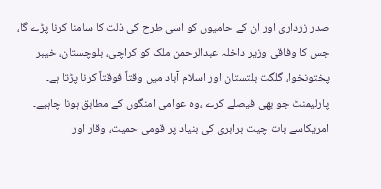صدر زرداری اور ان کے حامیوں کو اسی طرح کی ذلت کا سامنا کرنا پڑے گا، جس کا وفاقی وزیر داخلہ عبدالرحمن ملک کو کراچی، بلوچستان، خیبر پختونخوا، گلگت بلتستان اور اسلام آباد میں وقتاً فوقتاً کرنا پڑتا ہے۔ پارلیمنٹ جو بھی فیصلے کرے ،وہ عوامی امنگوں کے مطابق ہونا چاہیے۔ امریکاسے بات چیت برابری کی بنیاد پر قومی حمیت، وقار اور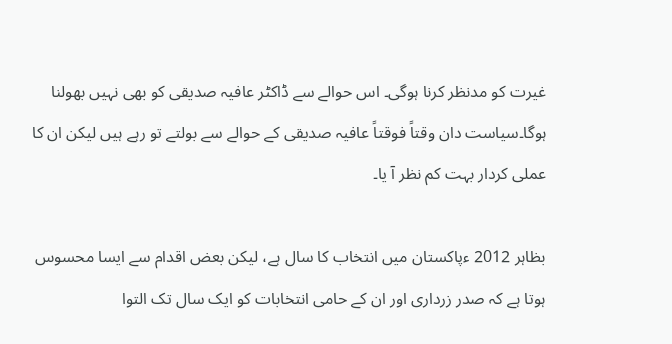غیرت کو مدنظر کرنا ہوگی۔ اس حوالے سے ڈاکٹر عافیہ صدیقی کو بھی نہیں بھولنا ہوگا۔سیاست دان وقتاً فوقتاً عافیہ صدیقی کے حوالے سے بولتے تو رہے ہیں لیکن ان کا عملی کردار بہت کم نظر آ یا۔

بظاہر 2012 ءپاکستان میں انتخاب کا سال ہے، لیکن بعض اقدام سے ایسا محسوس ہوتا ہے کہ صدر زرداری اور ان کے حامی انتخابات کو ایک سال تک التوا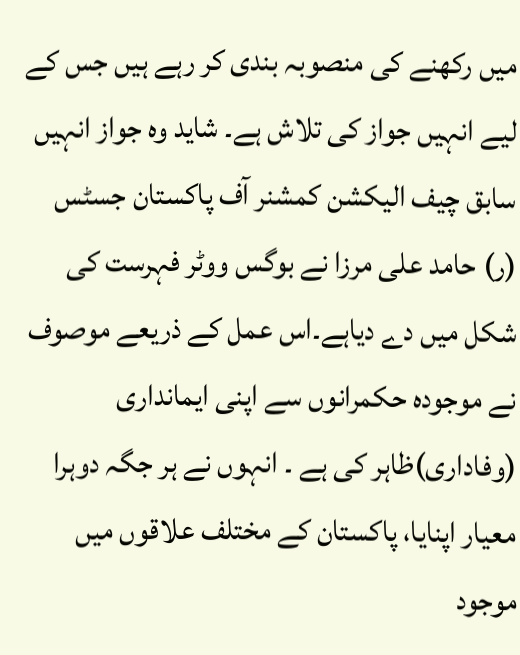میں رکھنے کی منصوبہ بندی کر رہے ہیں جس کے لیے انہیں جواز کی تلاش ہے۔ شاید وہ جواز انہیں سابق چیف الیکشن کمشنر آف پاکستان جسٹس (ر) حامد علی مرزا نے بوگس ووٹر فہرست کی شکل میں دے دیاہے۔اس عمل کے ذریعے موصوف نے موجودہ حکمرانوں سے اپنی ایمانداری (وفاداری)ظاہر کی ہے ۔ انہوں نے ہر جگہ دوہرا معیار اپنایا، پاکستان کے مختلف علاقوں میں موجود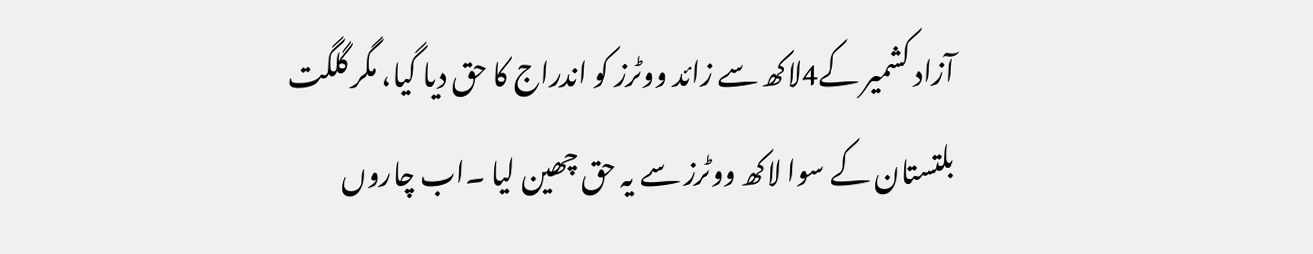آزاد کشمیر کے4لاکھ سے زائد ووٹرز کو اندراج کا حق دیا گیا، مگر گلگت بلتستان کے سوا لاکھ ووٹرز سے یہ حق چھین لیا ۔اب چاروں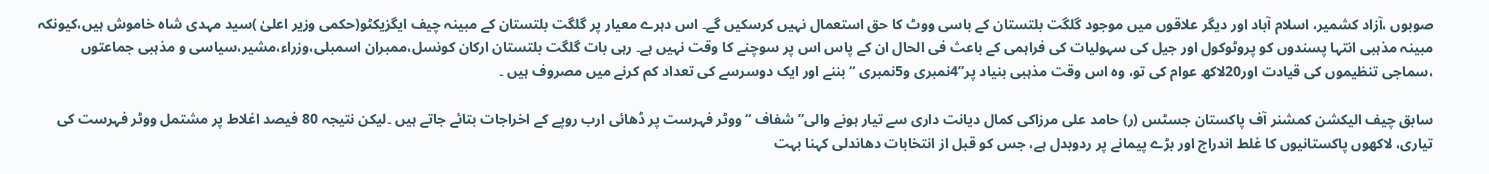صوبوں ،آزاد کشمیر، اسلام آباد اور دیگر علاقوں میں موجود گلگت بلتستان کے باسی ووٹ کا حق استعمال نہیں کرسکیں گے۔ اس دہرے معیار پر گلگت بلتستان کے مبینہ چیف ایگزیکٹو(حکمی وزیر اعلیٰ )سید مہدی شاہ خاموش ہیں،کیونکہ مبینہ مذہبی انتہا پسندوں کو پروٹوکول اور جیل کی سہولیات کی فراہمی کے باعث فی الحال ان کے پاس اس پر سوچنے کا وقت نہیں ہے۔ رہی بات گلگت بلتستان ارکان کونسل،ممبران اسمبلی،وزراء،مشیر،سیاسی و مذہبی جماعتوں ،سماجی تنظیموں کی قیادت اور20لاکھ عوام کی تو، وہ اس وقت مذہبی بنیاد پر”4نمبری و5نمبری “ بننے اور ایک دوسرسے کی تعداد کم کرنے میں مصروف ہیں ۔

سابق چیف الیکشن کمشنر آف پاکستان جسٹس (ر) حامد علی مرزاکی کمال دیانت داری سے تیار ہونے والی” شفاف “ ووٹر فہرست پر ڈھائی ارب روپے کے اخراجات بتائے جاتے ہیں ۔لیکن نتیجہ 80 فیصد اغلاط پر مشتمل ووٹر فہرست کی تیاری، لاکھوں پاکستانیوں کا غلط اندراج اور بڑے پیمانے پر ردوبدل ہے، جس کو قبل از انتخابات دھاندلی کہنا بہت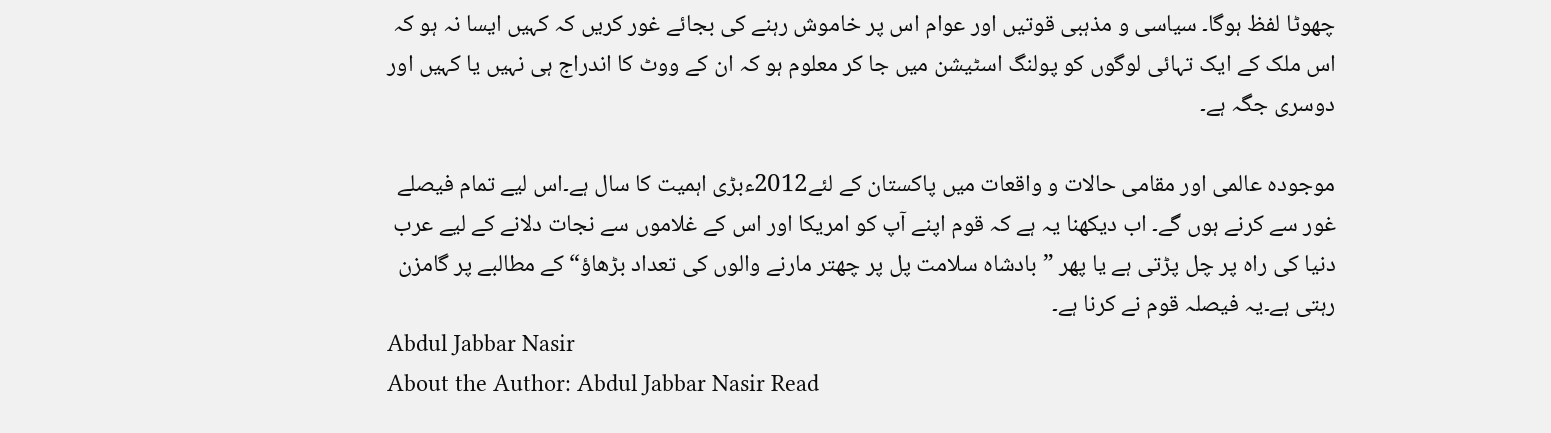چھوٹا لفظ ہوگا۔ سیاسی و مذہبی قوتیں اور عوام اس پر خاموش رہنے کی بجائے غور کریں کہ کہیں ایسا نہ ہو کہ اس ملک کے ایک تہائی لوگوں کو پولنگ اسٹیشن میں جا کر معلوم ہو کہ ان کے ووٹ کا اندراج ہی نہیں یا کہیں اور دوسری جگہ ہے۔

موجودہ عالمی اور مقامی حالات و واقعات میں پاکستان کے لئے2012ءبڑی اہمیت کا سال ہے۔اس لیے تمام فیصلے غور سے کرنے ہوں گے۔ اب دیکھنا یہ ہے کہ قوم اپنے آپ کو امریکا اور اس کے غلاموں سے نجات دلانے کے لیے عرب دنیا کی راہ پر چل پڑتی ہے یا پھر ”بادشاہ سلامت پل پر چھتر مارنے والوں کی تعداد بڑھاؤ“ کے مطالبے پر گامزن رہتی ہے۔یہ فیصلہ قوم نے کرنا ہے۔
Abdul Jabbar Nasir
About the Author: Abdul Jabbar Nasir Read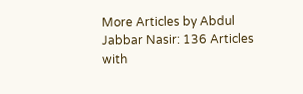More Articles by Abdul Jabbar Nasir: 136 Articles with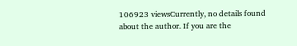106923 viewsCurrently, no details found about the author. If you are the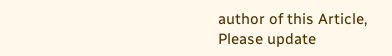author of this Article, Please update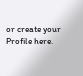or create your Profile here.